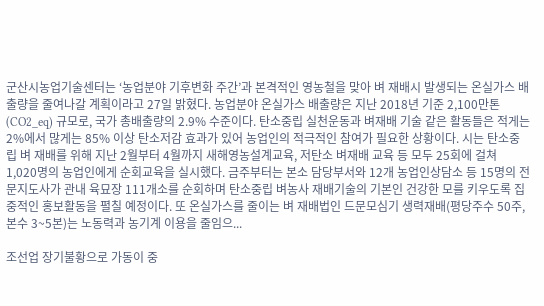군산시농업기술센터는 ‘농업분야 기후변화 주간’과 본격적인 영농철을 맞아 벼 재배시 발생되는 온실가스 배출량을 줄여나갈 계획이라고 27일 밝혔다. 농업분야 온실가스 배출량은 지난 2018년 기준 2,100만톤(CO2_eq) 규모로, 국가 총배출량의 2.9% 수준이다. 탄소중립 실천운동과 벼재배 기술 같은 활동들은 적게는 2%에서 많게는 85% 이상 탄소저감 효과가 있어 농업인의 적극적인 참여가 필요한 상황이다. 시는 탄소중립 벼 재배를 위해 지난 2월부터 4월까지 새해영농설계교육, 저탄소 벼재배 교육 등 모두 25회에 걸쳐 1,020명의 농업인에게 순회교육을 실시했다. 금주부터는 본소 담당부서와 12개 농업인상담소 등 15명의 전문지도사가 관내 육묘장 111개소를 순회하며 탄소중립 벼농사 재배기술의 기본인 건강한 모를 키우도록 집중적인 홍보활동을 펼칠 예정이다. 또 온실가스를 줄이는 벼 재배법인 드문모심기 생력재배(평당주수 50주, 본수 3~5본)는 노동력과 농기계 이용을 줄임으...

조선업 장기불황으로 가동이 중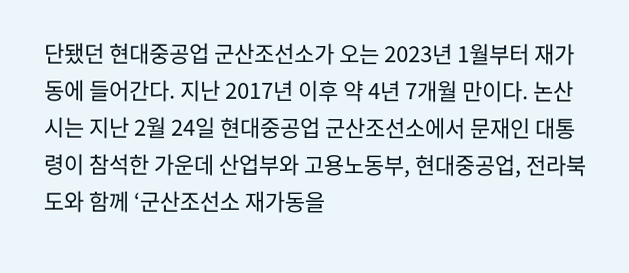단됐던 현대중공업 군산조선소가 오는 2023년 1월부터 재가동에 들어간다. 지난 2017년 이후 약 4년 7개월 만이다. 논산시는 지난 2월 24일 현대중공업 군산조선소에서 문재인 대통령이 참석한 가운데 산업부와 고용노동부, 현대중공업, 전라북도와 함께 ‘군산조선소 재가동을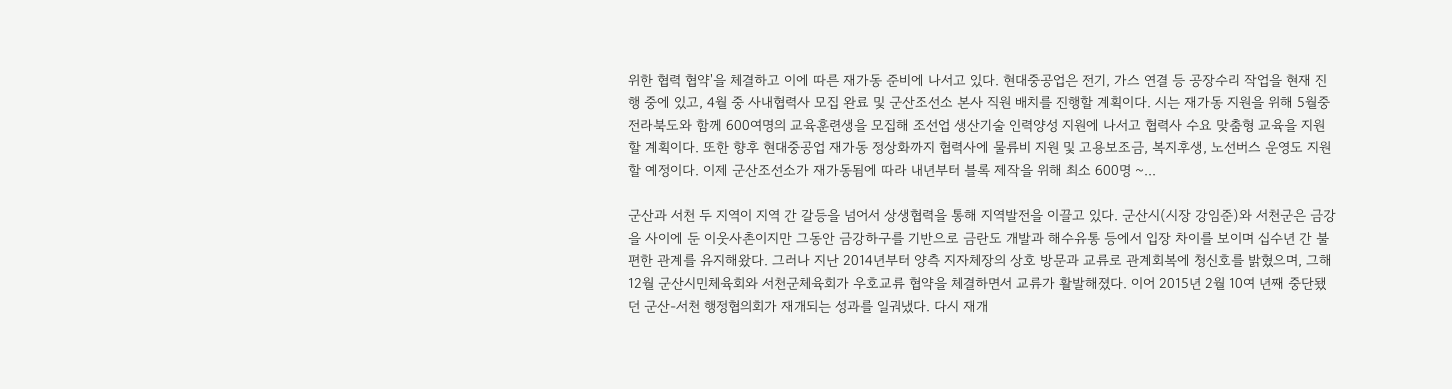위한 협력 협약'을 체결하고 이에 따른 재가동 준비에 나서고 있다. 현대중공업은 전기, 가스 연결 등 공장수리 작업을 현재 진행 중에 있고, 4월 중 사내협력사 모집 완료 및 군산조선소 본사 직원 배치를 진행할 계획이다. 시는 재가동 지원을 위해 5월중 전라북도와 함께 600여명의 교육훈련생을 모집해 조선업 생산기술 인력양성 지원에 나서고 협력사 수요 맞춤형 교육을 지원할 계획이다. 또한 향후 현대중공업 재가동 정상화까지 협력사에 물류비 지원 및 고용보조금, 복지후생, 노선버스 운영도 지원할 예정이다. 이제 군산조선소가 재가동됨에 따라 내년부터 블록 제작을 위해 최소 600명 ~...

군산과 서천 두 지역이 지역 간 갈등을 넘어서 상생협력을 통해 지역발전을 이끌고 있다. 군산시(시장 강임준)와 서천군은 금강을 사이에 둔 이웃사촌이지만 그동안 금강하구를 기반으로 금란도 개발과 해수유통 등에서 입장 차이를 보이며 십수년 간 불편한 관계를 유지해왔다. 그러나 지난 2014년부터 양측 지자체장의 상호 방문과 교류로 관계회복에 청신호를 밝혔으며, 그해 12월 군산시민체육회와 서천군체육회가 우호교류 협약을 체결하면서 교류가 활발해졌다. 이어 2015년 2월 10여 년째 중단됐던 군산-서천 행정협의회가 재개되는 성과를 일궈냈다. 다시 재개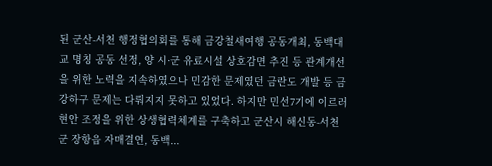된 군산-서천 행정협의회를 통해 금강철새여행 공동개최, 동백대교 명칭 공동 선정, 양 시·군 유료시설 상호감면 추진 등 관계개선을 위한 노력을 지속하였으나 민감한 문제였던 금란도 개발 등 금강하구 문제는 다뤄지지 못하고 있었다. 하지만 민선7기에 이르러 현안 조정을 위한 상생협력체계를 구축하고 군산시 해신동-서천군 장항읍 자매결연, 동백...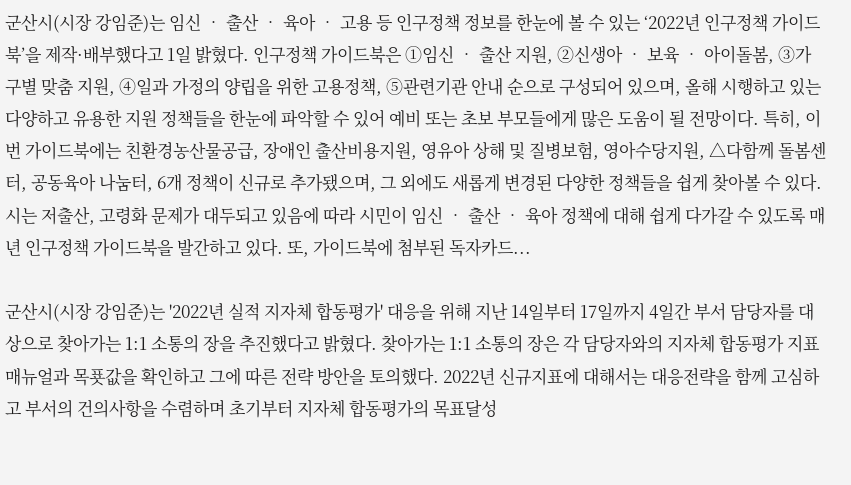군산시(시장 강임준)는 임신 ‧ 출산 ‧ 육아 ‧ 고용 등 인구정책 정보를 한눈에 볼 수 있는 ‘2022년 인구정책 가이드북’을 제작·배부했다고 1일 밝혔다. 인구정책 가이드북은 ①임신 ‧ 출산 지원, ②신생아 ‧ 보육 ‧ 아이돌봄, ③가구별 맞춤 지원, ④일과 가정의 양립을 위한 고용정책, ⑤관련기관 안내 순으로 구성되어 있으며, 올해 시행하고 있는 다양하고 유용한 지원 정책들을 한눈에 파악할 수 있어 예비 또는 초보 부모들에게 많은 도움이 될 전망이다. 특히, 이번 가이드북에는 친환경농산물공급, 장애인 출산비용지원, 영유아 상해 및 질병보험, 영아수당지원, △다함께 돌봄센터, 공동육아 나눔터, 6개 정책이 신규로 추가됐으며, 그 외에도 새롭게 변경된 다양한 정책들을 쉽게 찾아볼 수 있다. 시는 저출산, 고령화 문제가 대두되고 있음에 따라 시민이 임신 ‧ 출산 ‧ 육아 정책에 대해 쉽게 다가갈 수 있도록 매년 인구정책 가이드북을 발간하고 있다. 또, 가이드북에 첨부된 독자카드...

군산시(시장 강임준)는 '2022년 실적 지자체 합동평가' 대응을 위해 지난 14일부터 17일까지 4일간 부서 담당자를 대상으로 찾아가는 1:1 소통의 장을 추진했다고 밝혔다. 찾아가는 1:1 소통의 장은 각 담당자와의 지자체 합동평가 지표 매뉴얼과 목푯값을 확인하고 그에 따른 전략 방안을 토의했다. 2022년 신규지표에 대해서는 대응전략을 함께 고심하고 부서의 건의사항을 수렴하며 초기부터 지자체 합동평가의 목표달성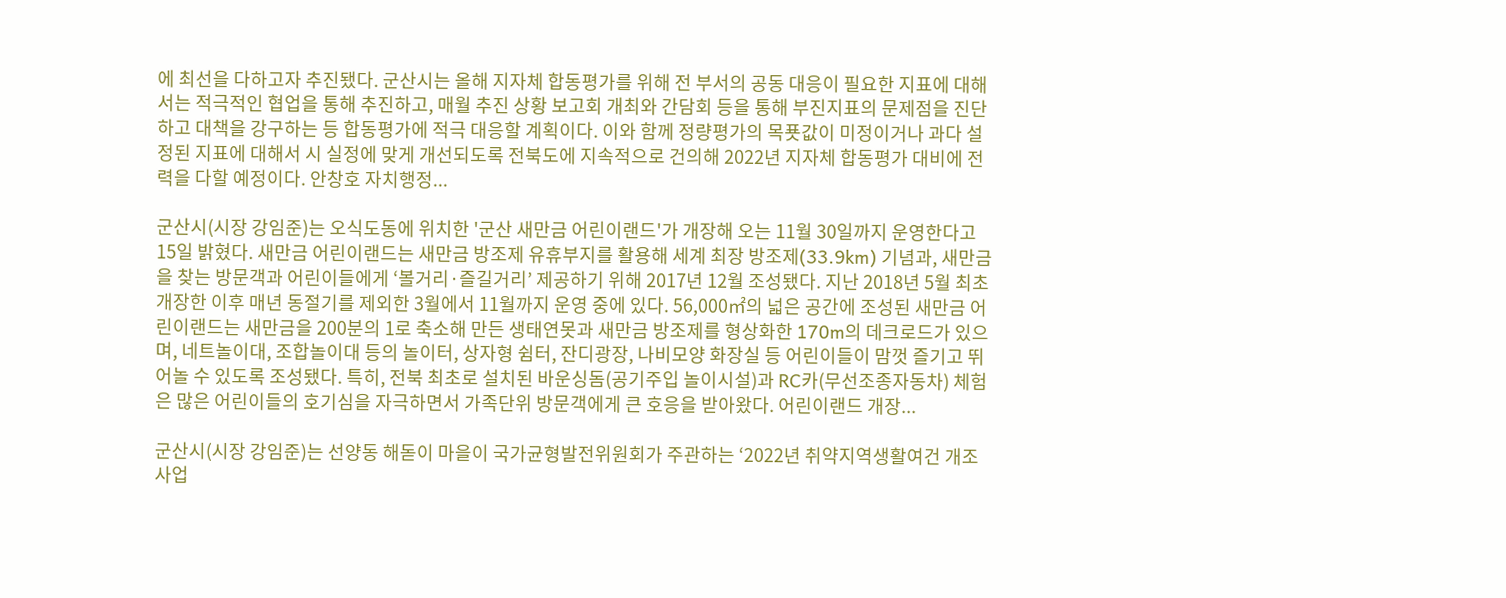에 최선을 다하고자 추진됐다. 군산시는 올해 지자체 합동평가를 위해 전 부서의 공동 대응이 필요한 지표에 대해서는 적극적인 협업을 통해 추진하고, 매월 추진 상황 보고회 개최와 간담회 등을 통해 부진지표의 문제점을 진단하고 대책을 강구하는 등 합동평가에 적극 대응할 계획이다. 이와 함께 정량평가의 목푯값이 미정이거나 과다 설정된 지표에 대해서 시 실정에 맞게 개선되도록 전북도에 지속적으로 건의해 2022년 지자체 합동평가 대비에 전력을 다할 예정이다. 안창호 자치행정...

군산시(시장 강임준)는 오식도동에 위치한 '군산 새만금 어린이랜드'가 개장해 오는 11월 30일까지 운영한다고 15일 밝혔다. 새만금 어린이랜드는 새만금 방조제 유휴부지를 활용해 세계 최장 방조제(33.9km) 기념과, 새만금을 찾는 방문객과 어린이들에게 ‘볼거리·즐길거리’ 제공하기 위해 2017년 12월 조성됐다. 지난 2018년 5월 최초 개장한 이후 매년 동절기를 제외한 3월에서 11월까지 운영 중에 있다. 56,000㎡의 넓은 공간에 조성된 새만금 어린이랜드는 새만금을 200분의 1로 축소해 만든 생태연못과 새만금 방조제를 형상화한 170m의 데크로드가 있으며, 네트놀이대, 조합놀이대 등의 놀이터, 상자형 쉼터, 잔디광장, 나비모양 화장실 등 어린이들이 맘껏 즐기고 뛰어놀 수 있도록 조성됐다. 특히, 전북 최초로 설치된 바운싱돔(공기주입 놀이시설)과 RC카(무선조종자동차) 체험은 많은 어린이들의 호기심을 자극하면서 가족단위 방문객에게 큰 호응을 받아왔다. 어린이랜드 개장...

군산시(시장 강임준)는 선양동 해돋이 마을이 국가균형발전위원회가 주관하는 ‘2022년 취약지역생활여건 개조사업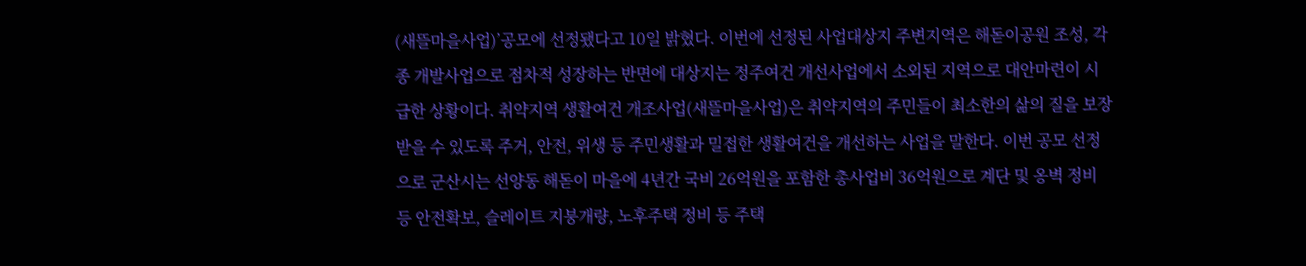(새뜰마을사업)’공모에 선정됐다고 10일 밝혔다. 이번에 선정된 사업대상지 주변지역은 해돋이공원 조성, 각종 개발사업으로 점차적 성장하는 반면에 대상지는 정주여건 개선사업에서 소외된 지역으로 대안마련이 시급한 상황이다. 취약지역 생활여건 개조사업(새뜰마을사업)은 취약지역의 주민들이 최소한의 삶의 질을 보장받을 수 있도록 주거, 안전, 위생 등 주민생활과 밀접한 생활여건을 개선하는 사업을 말한다. 이번 공모 선정으로 군산시는 선양동 해돋이 마을에 4년간 국비 26억원을 포함한 총사업비 36억원으로 계단 및 옹벽 정비 등 안전확보, 슬레이트 지붕개량, 노후주택 정비 등 주택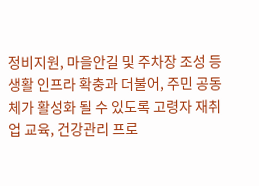정비지원, 마을안길 및 주차장 조성 등 생활 인프라 확충과 더불어, 주민 공동체가 활성화 될 수 있도록 고령자 재취업 교육, 건강관리 프로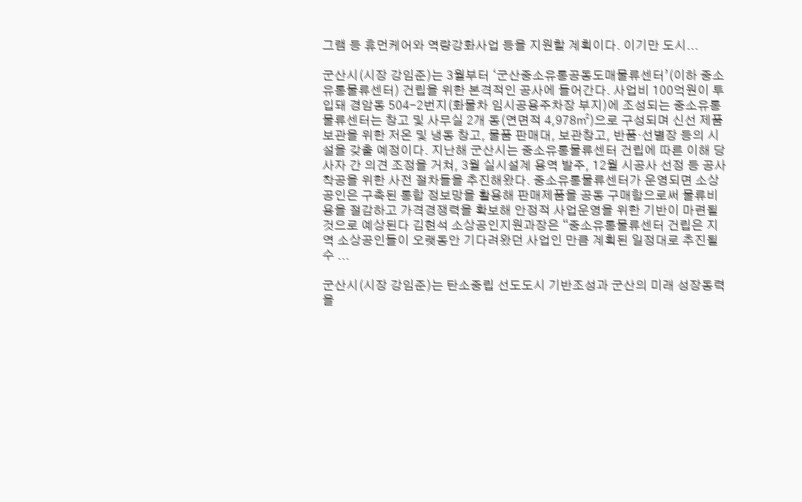그램 등 휴먼케어와 역량강화사업 등을 지원할 계획이다. 이기만 도시...

군산시(시장 강임준)는 3월부터 ‘군산중소유통공동도매물류센터’(이하 중소유통물류센터) 건립을 위한 본격적인 공사에 들어간다. 사업비 100억원이 투입돼 경암동 504-2번지(화물차 임시공용주차장 부지)에 조성되는 중소유통물류센터는 창고 및 사무실 2개 동(연면적 4,978㎡)으로 구성되며 신선 제품 보관을 위한 저온 및 냉동 창고, 물품 판매대, 보관창고, 반품·선별장 등의 시설을 갖출 예정이다. 지난해 군산시는 중소유통물류센터 건립에 따른 이해 당사자 간 의견 조정을 거쳐, 3월 실시설계 용역 발주, 12월 시공사 선정 등 공사착공을 위한 사전 절차들을 추진해왔다. 중소유통물류센터가 운영되면 소상공인은 구축된 통합 정보망을 활용해 판매제품을 공동 구매함으로써 물류비용을 절감하고 가격경쟁력을 확보해 안정적 사업운영을 위한 기반이 마련될 것으로 예상된다 김현석 소상공인지원과장은 “중소유통물류센터 건립은 지역 소상공인들이 오랫동안 기다려왔던 사업인 만큼 계획된 일정대로 추진될 수 ...

군산시(시장 강임준)는 탄소중립 선도도시 기반조성과 군산의 미래 성장동력을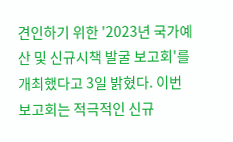견인하기 위한 '2023년 국가예산 및 신규시책 발굴 보고회'를 개최했다고 3일 밝혔다. 이번 보고회는 적극적인 신규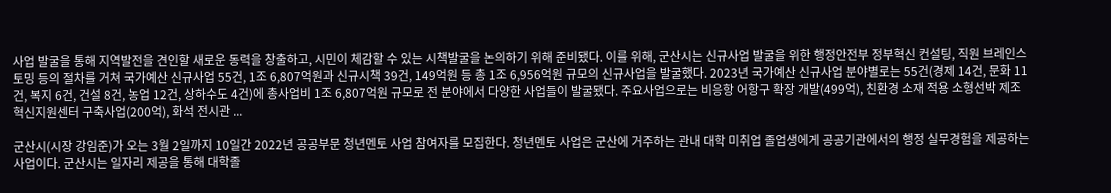사업 발굴을 통해 지역발전을 견인할 새로운 동력을 창출하고, 시민이 체감할 수 있는 시책발굴을 논의하기 위해 준비됐다. 이를 위해, 군산시는 신규사업 발굴을 위한 행정안전부 정부혁신 컨설팅, 직원 브레인스토밍 등의 절차를 거쳐 국가예산 신규사업 55건, 1조 6,807억원과 신규시책 39건, 149억원 등 총 1조 6,956억원 규모의 신규사업을 발굴했다. 2023년 국가예산 신규사업 분야별로는 55건(경제 14건, 문화 11건, 복지 6건, 건설 8건, 농업 12건, 상하수도 4건)에 총사업비 1조 6,807억원 규모로 전 분야에서 다양한 사업들이 발굴됐다. 주요사업으로는 비응항 어항구 확장 개발(499억), 친환경 소재 적용 소형선박 제조 혁신지원센터 구축사업(200억), 화석 전시관 ...

군산시(시장 강임준)가 오는 3월 2일까지 10일간 2022년 공공부문 청년멘토 사업 참여자를 모집한다. 청년멘토 사업은 군산에 거주하는 관내 대학 미취업 졸업생에게 공공기관에서의 행정 실무경험을 제공하는 사업이다. 군산시는 일자리 제공을 통해 대학졸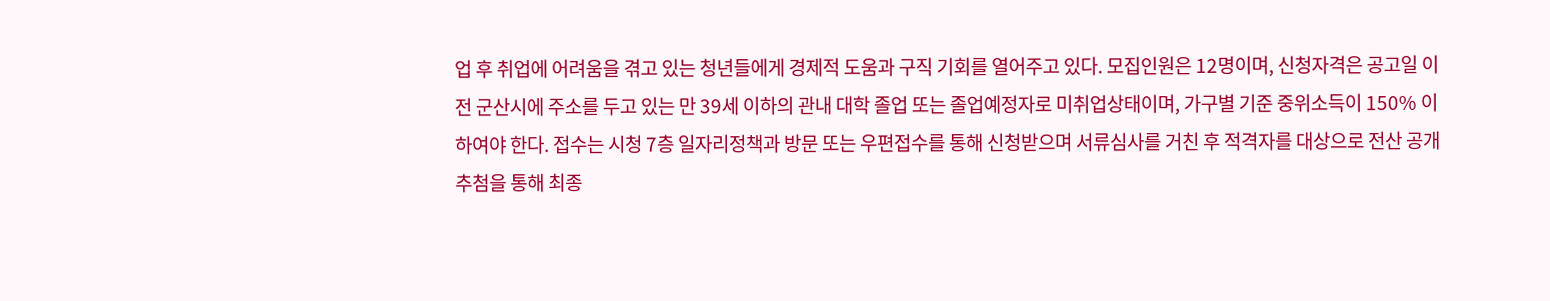업 후 취업에 어려움을 겪고 있는 청년들에게 경제적 도움과 구직 기회를 열어주고 있다. 모집인원은 12명이며, 신청자격은 공고일 이전 군산시에 주소를 두고 있는 만 39세 이하의 관내 대학 졸업 또는 졸업예정자로 미취업상태이며, 가구별 기준 중위소득이 150% 이하여야 한다. 접수는 시청 7층 일자리정책과 방문 또는 우편접수를 통해 신청받으며 서류심사를 거친 후 적격자를 대상으로 전산 공개추첨을 통해 최종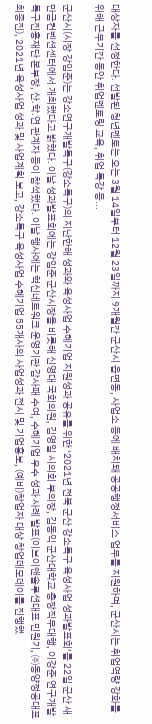대상자를 선정한다. 선발된 청년멘토는 오는 3월 14일부터 12월 23일까지 9개월간 군산시 읍면동, 사업소 등에 배치돼 공공행정서비스 업무를 지원하며, 군산시는 취업역량 강화를 위해 근무기간 동안 취업멘토링 교육, 취업 특강 등...

군산시(시장 강임준)는 강소연구개발특구(강소특구)의 지난한해 성과와 육성사업 수혜기업 지원성과 공유를 위한 ‘2021년 전북 군산 강소특구 육성사업 성과발표회’를 22일 군산 새만금컨벤션센터에서 개최했다고 밝혔다. 이날 성과발표회에는 강임준 군산시장을 비롯해 신영대 국회의원, 김영일 시의회 부의장, 김동익 군산대학교 총장직무대행, 이강준 연구개발특구진흥재단 본부장, 산․학․연 관계자 등이 참석했다. 이날 행사에는 혁신네트워크 운영기관 감사패 수여, 수혜기업 우수 성과 사례 발표(이브이앤솔루션대표 민원기, ㈜동양정공대표 최종진), 2021년 육성사업 성과 및 사업계획 보고, 강소특구 육성사업 수혜기업 55개사의 사업성과 전시 및 기업홍보, (예비)창업자 대상 창업데모데이를 진행했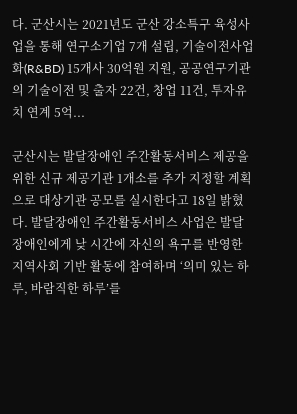다. 군산시는 2021년도 군산 강소특구 육성사업을 통해 연구소기업 7개 설립, 기술이전사업화(R&BD) 15개사 30억원 지원, 공공연구기관의 기술이전 및 출자 22건, 창업 11건, 투자유치 연계 5억...

군산시는 발달장애인 주간활동서비스 제공을 위한 신규 제공기관 1개소를 추가 지정할 계획으로 대상기관 공모를 실시한다고 18일 밝혔다. 발달장애인 주간활동서비스 사업은 발달장애인에게 낮 시간에 자신의 욕구를 반영한 지역사회 기반 활동에 참여하며 ‘의미 있는 하루, 바람직한 하루’를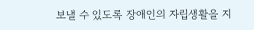보낼 수 있도록 장애인의 자립생활을 지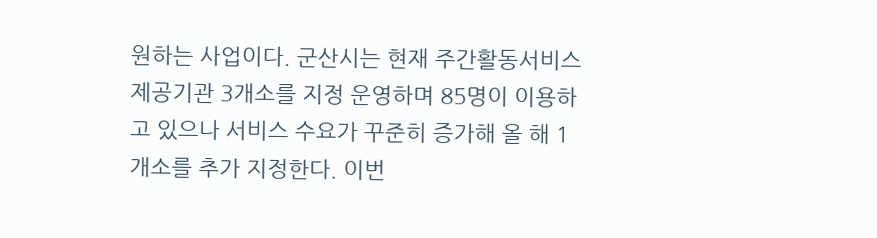원하는 사업이다. 군산시는 현재 주간활동서비스 제공기관 3개소를 지정 운영하며 85명이 이용하고 있으나 서비스 수요가 꾸준히 증가해 올 해 1개소를 추가 지정한다. 이번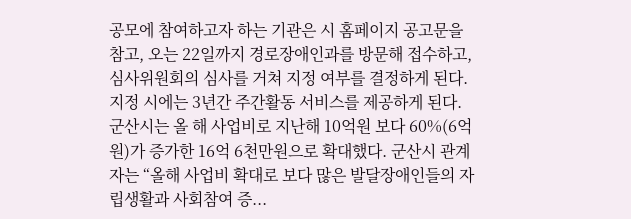공모에 참여하고자 하는 기관은 시 홈페이지 공고문을 참고, 오는 22일까지 경로장애인과를 방문해 접수하고, 심사위원회의 심사를 거쳐 지정 여부를 결정하게 된다. 지정 시에는 3년간 주간활동 서비스를 제공하게 된다. 군산시는 올 해 사업비로 지난해 10억원 보다 60%(6억원)가 증가한 16억 6천만원으로 확대했다. 군산시 관계자는 “올해 사업비 확대로 보다 많은 발달장애인들의 자립생활과 사회참여 증...